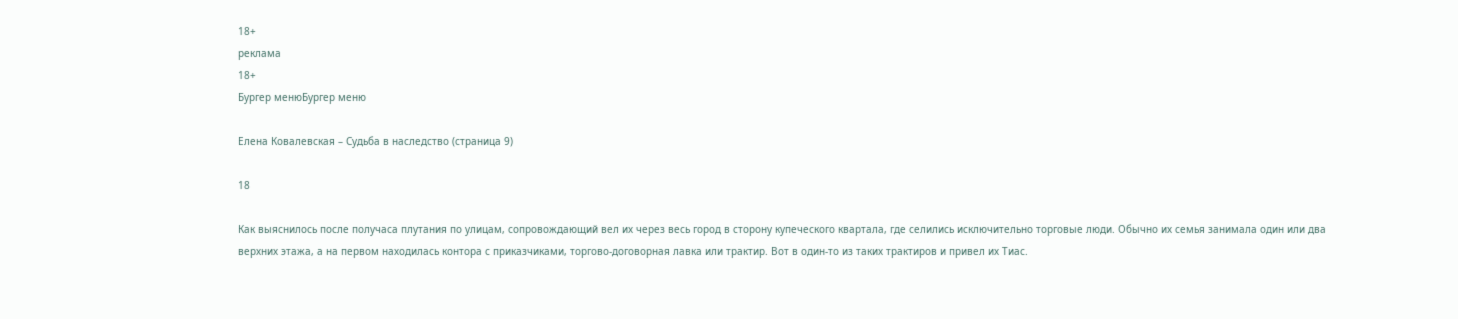18+
реклама
18+
Бургер менюБургер меню

Елена Ковалевская – Судьба в наследство (страница 9)

18

Как выяснилось после получаса плутания по улицам, сопровождающий вел их через весь город в сторону купеческого квартала, где селились исключительно торговые люди. Обычно их семья занимала один или два верхних этажа, а на первом находилась контора с приказчиками, торгово-договорная лавка или трактир. Вот в один-то из таких трактиров и привел их Тиас.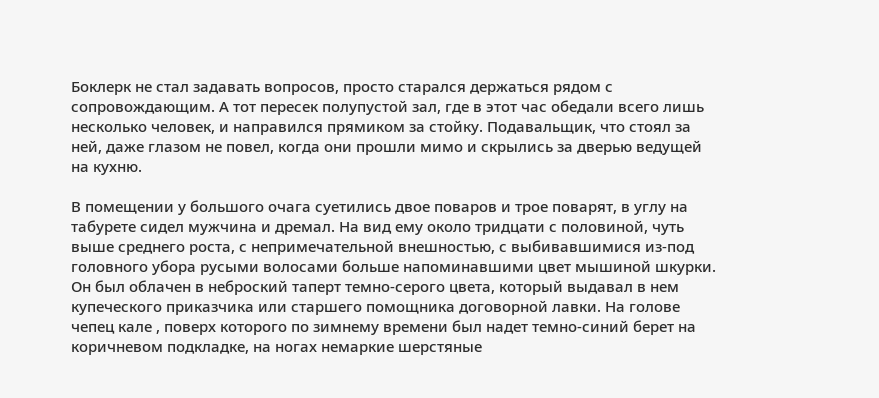Боклерк не стал задавать вопросов, просто старался держаться рядом с сопровождающим. А тот пересек полупустой зал, где в этот час обедали всего лишь несколько человек, и направился прямиком за стойку. Подавальщик, что стоял за ней, даже глазом не повел, когда они прошли мимо и скрылись за дверью ведущей на кухню.

В помещении у большого очага суетились двое поваров и трое поварят, в углу на табурете сидел мужчина и дремал. На вид ему около тридцати с половиной, чуть выше среднего роста, с непримечательной внешностью, с выбивавшимися из-под головного убора русыми волосами больше напоминавшими цвет мышиной шкурки. Он был облачен в неброский таперт темно-серого цвета, который выдавал в нем купеческого приказчика или старшего помощника договорной лавки. На голове чепец кале , поверх которого по зимнему времени был надет темно-синий берет на коричневом подкладке, на ногах немаркие шерстяные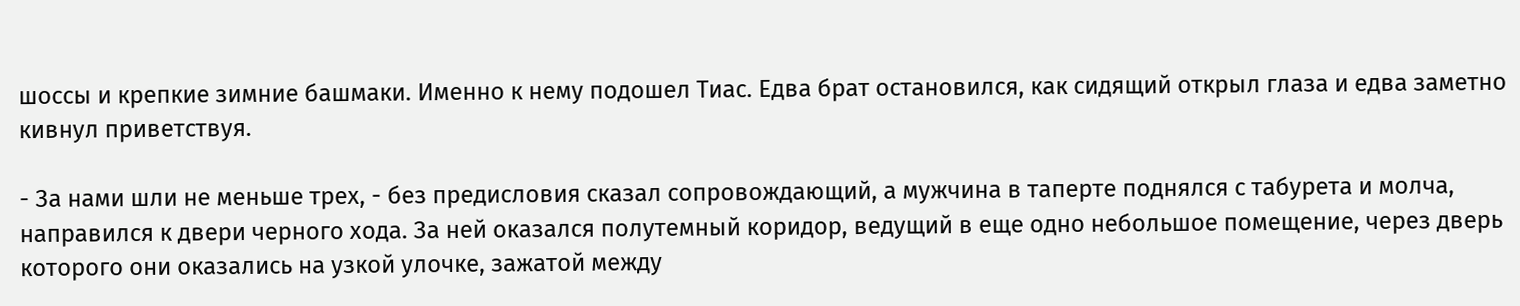шоссы и крепкие зимние башмаки. Именно к нему подошел Тиас. Едва брат остановился, как сидящий открыл глаза и едва заметно кивнул приветствуя.

- За нами шли не меньше трех, - без предисловия сказал сопровождающий, а мужчина в таперте поднялся с табурета и молча, направился к двери черного хода. За ней оказался полутемный коридор, ведущий в еще одно небольшое помещение, через дверь которого они оказались на узкой улочке, зажатой между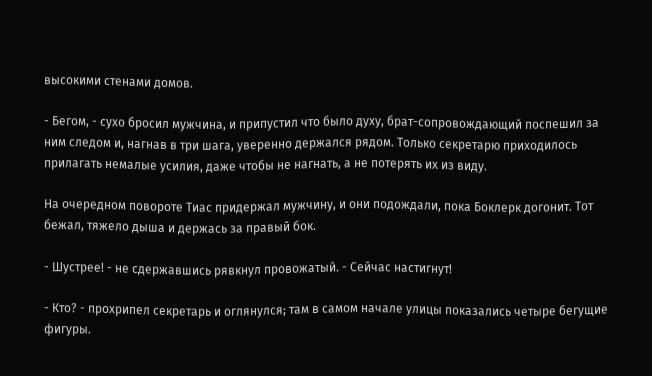высокими стенами домов.

- Бегом, - сухо бросил мужчина, и припустил что было духу, брат-сопровождающий поспешил за ним следом и, нагнав в три шага, уверенно держался рядом. Только секретарю приходилось прилагать немалые усилия, даже чтобы не нагнать, а не потерять их из виду.

На очередном повороте Тиас придержал мужчину, и они подождали, пока Боклерк догонит. Тот бежал, тяжело дыша и держась за правый бок.

- Шустрее! - не сдержавшись рявкнул провожатый. - Сейчас настигнут!

- Кто? - прохрипел секретарь и оглянулся; там в самом начале улицы показались четыре бегущие фигуры.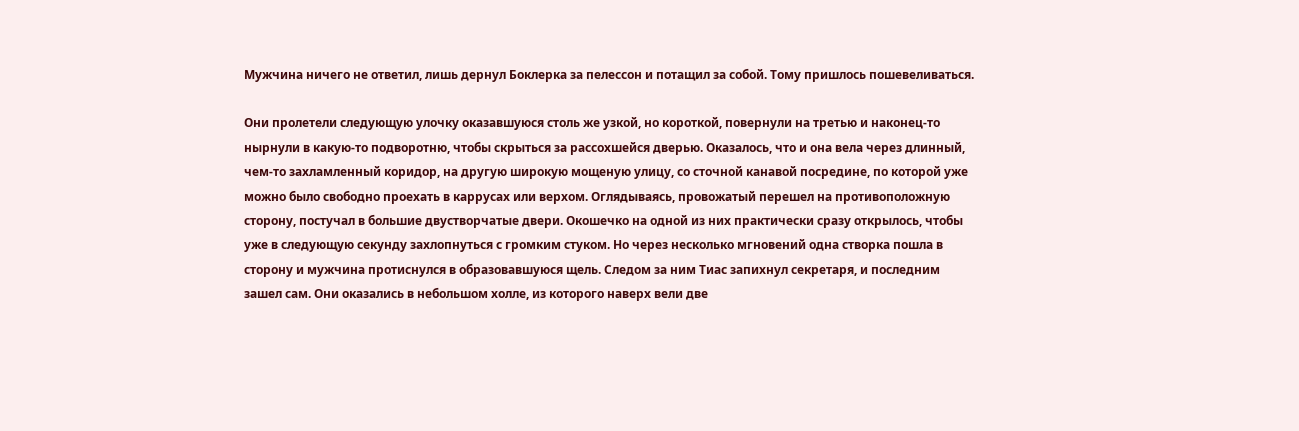Мужчина ничего не ответил, лишь дернул Боклерка за пелессон и потащил за собой. Тому пришлось пошевеливаться.

Они пролетели следующую улочку оказавшуюся столь же узкой, но короткой, повернули на третью и наконец-то нырнули в какую-то подворотню, чтобы скрыться за рассохшейся дверью. Оказалось, что и она вела через длинный, чем-то захламленный коридор, на другую широкую мощеную улицу, со сточной канавой посредине, по которой уже можно было свободно проехать в каррусах или верхом. Оглядываясь, провожатый перешел на противоположную сторону, постучал в большие двустворчатые двери. Окошечко на одной из них практически сразу открылось, чтобы уже в следующую секунду захлопнуться с громким стуком. Но через несколько мгновений одна створка пошла в сторону и мужчина протиснулся в образовавшуюся щель. Следом за ним Тиас запихнул секретаря, и последним зашел сам. Они оказались в небольшом холле, из которого наверх вели две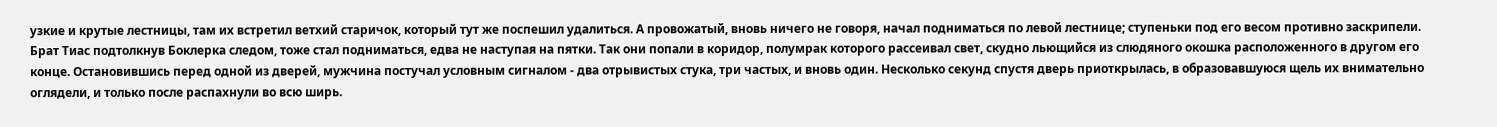узкие и крутые лестницы, там их встретил ветхий старичок, который тут же поспешил удалиться. А провожатый, вновь ничего не говоря, начал подниматься по левой лестнице; ступеньки под его весом противно заскрипели. Брат Тиас подтолкнув Боклерка следом, тоже стал подниматься, едва не наступая на пятки. Так они попали в коридор, полумрак которого рассеивал свет, скудно льющийся из слюдяного окошка расположенного в другом его конце. Остановившись перед одной из дверей, мужчина постучал условным сигналом - два отрывистых стука, три частых, и вновь один. Несколько секунд спустя дверь приоткрылась, в образовавшуюся щель их внимательно оглядели, и только после распахнули во всю ширь.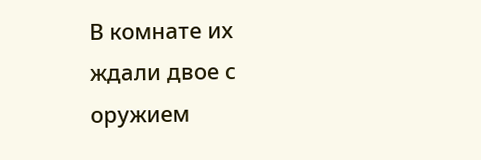В комнате их ждали двое с оружием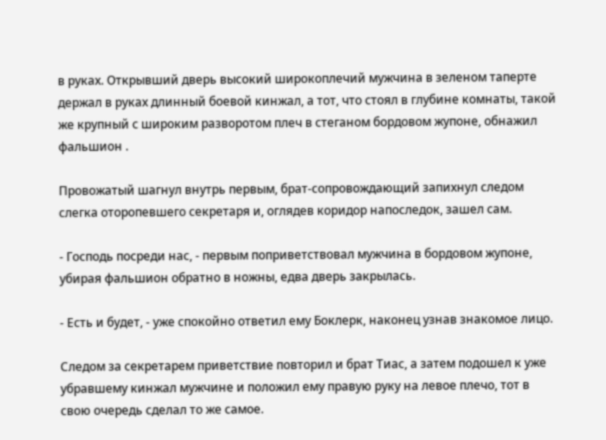в руках. Открывший дверь высокий широкоплечий мужчина в зеленом таперте держал в руках длинный боевой кинжал, а тот, что стоял в глубине комнаты, такой же крупный с широким разворотом плеч в стеганом бордовом жупоне, обнажил фальшион .

Провожатый шагнул внутрь первым, брат-сопровождающий запихнул следом слегка оторопевшего секретаря и, оглядев коридор напоследок, зашел сам.

- Господь посреди нас, - первым поприветствовал мужчина в бордовом жупоне, убирая фальшион обратно в ножны, едва дверь закрылась.

- Есть и будет, - уже спокойно ответил ему Боклерк, наконец узнав знакомое лицо.

Следом за секретарем приветствие повторил и брат Тиас, а затем подошел к уже убравшему кинжал мужчине и положил ему правую руку на левое плечо, тот в свою очередь сделал то же самое.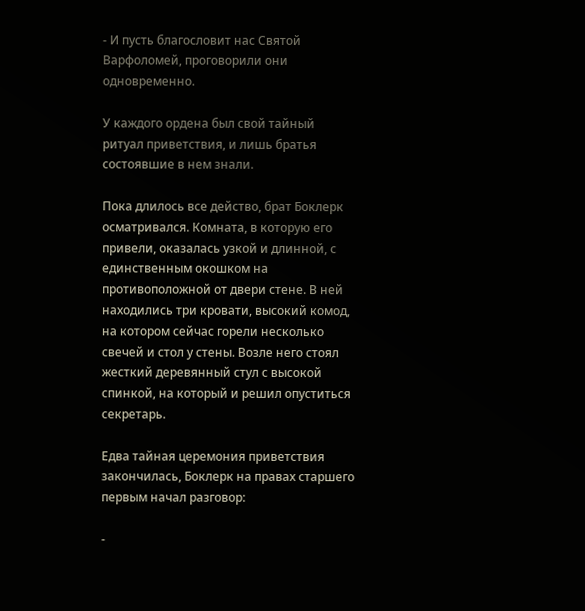- И пусть благословит нас Святой Варфоломей, проговорили они одновременно.

У каждого ордена был свой тайный ритуал приветствия, и лишь братья состоявшие в нем знали.

Пока длилось все действо, брат Боклерк осматривался. Комната, в которую его привели, оказалась узкой и длинной, с единственным окошком на противоположной от двери стене. В ней находились три кровати, высокий комод, на котором сейчас горели несколько свечей и стол у стены. Возле него стоял жесткий деревянный стул с высокой спинкой, на который и решил опуститься секретарь.

Едва тайная церемония приветствия закончилась, Боклерк на правах старшего первым начал разговор:

-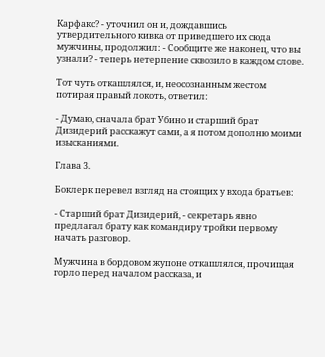Карфакс? - уточнил он и, дождавшись утвердительного кивка от приведшего их сюда мужчины, продолжил: - Сообщите же наконец, что вы узнали? - теперь нетерпение сквозило в каждом слове.

Тот чуть откашлялся, и, неосознанным жестом потирая правый локоть, ответил:

- Думаю, сначала брат Убино и старший брат Дизидерий расскажут сами, а я потом дополню моими изысканиями.

Глава 3.

Боклерк перевел взгляд на стоящих у входа братьев:

- Старший брат Дизидерий, - секретарь явно предлагал брату как командиру тройки первому начать разговор.

Мужчина в бордовом жупоне откашлялся, прочищая горло перед началом рассказа, и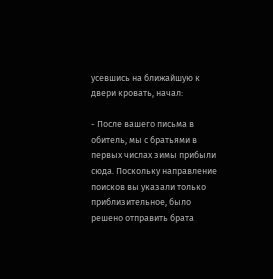усевшись на ближайшую к двери кровать, начал:

- После вашего письма в обитель, мы с братьями в первых числах зимы прибыли сюда. Поскольку направление поисков вы указали только приблизительное, было решено отправить брата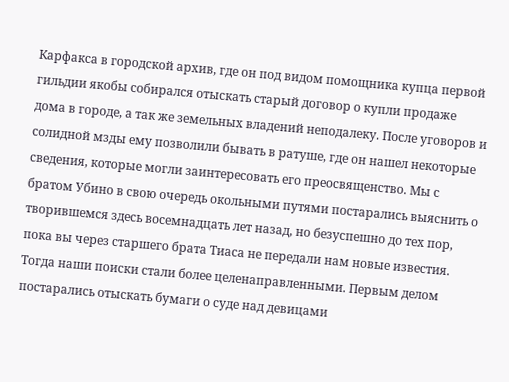Карфакса в городской архив, где он под видом помощника купца первой гильдии якобы собирался отыскать старый договор о купли продаже дома в городе, а так же земельных владений неподалеку. После уговоров и солидной мзды ему позволили бывать в ратуше, где он нашел некоторые сведения, которые могли заинтересовать его преосвященство. Мы с братом Убино в свою очередь окольными путями постарались выяснить о творившемся здесь восемнадцать лет назад, но безуспешно до тех пор, пока вы через старшего брата Тиаса не передали нам новые известия. Тогда наши поиски стали более целенаправленными. Первым делом постарались отыскать бумаги о суде над девицами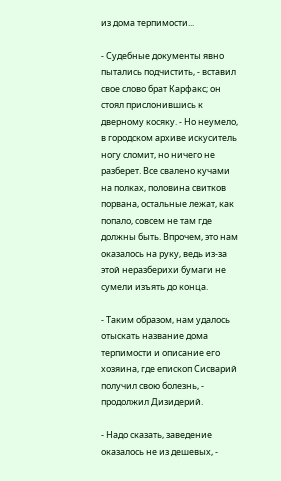из дома терпимости...

- Судебные документы явно пытались подчистить, - вставил свое слово брат Карфакс; он стоял прислонившись к дверному косяку. - Но неумело, в городском архиве искуситель ногу сломит, но ничего не разберет. Все свалено кучами на полках, половина свитков порвана, остальные лежат, как попало, совсем не там где должны быть. Впрочем, это нам оказалось на руку, ведь из-за этой неразберихи бумаги не сумели изъять до конца.

- Таким образом, нам удалось отыскать название дома терпимости и описание его хозяина, где епископ Сисварий получил свою болезнь, - продолжил Дизидерий.

- Надо сказать, заведение оказалось не из дешевых, -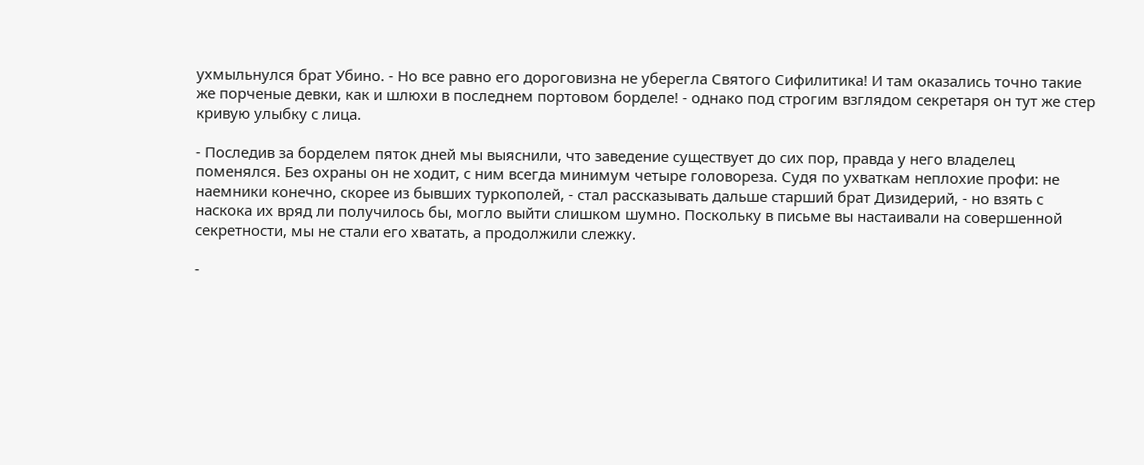ухмыльнулся брат Убино. - Но все равно его дороговизна не уберегла Святого Сифилитика! И там оказались точно такие же порченые девки, как и шлюхи в последнем портовом борделе! - однако под строгим взглядом секретаря он тут же стер кривую улыбку с лица.

- Последив за борделем пяток дней мы выяснили, что заведение существует до сих пор, правда у него владелец поменялся. Без охраны он не ходит, с ним всегда минимум четыре головореза. Судя по ухваткам неплохие профи: не наемники конечно, скорее из бывших туркополей, - стал рассказывать дальше старший брат Дизидерий, - но взять с наскока их вряд ли получилось бы, могло выйти слишком шумно. Поскольку в письме вы настаивали на совершенной секретности, мы не стали его хватать, а продолжили слежку.

-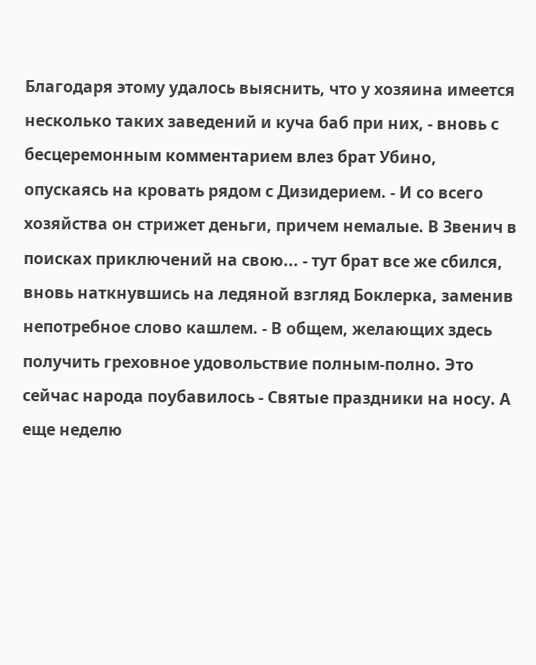Благодаря этому удалось выяснить, что у хозяина имеется несколько таких заведений и куча баб при них, - вновь с бесцеремонным комментарием влез брат Убино, опускаясь на кровать рядом с Дизидерием. - И со всего хозяйства он стрижет деньги, причем немалые. В Звенич в поисках приключений на свою... - тут брат все же сбился, вновь наткнувшись на ледяной взгляд Боклерка, заменив непотребное слово кашлем. - В общем, желающих здесь получить греховное удовольствие полным-полно. Это сейчас народа поубавилось - Святые праздники на носу. А еще неделю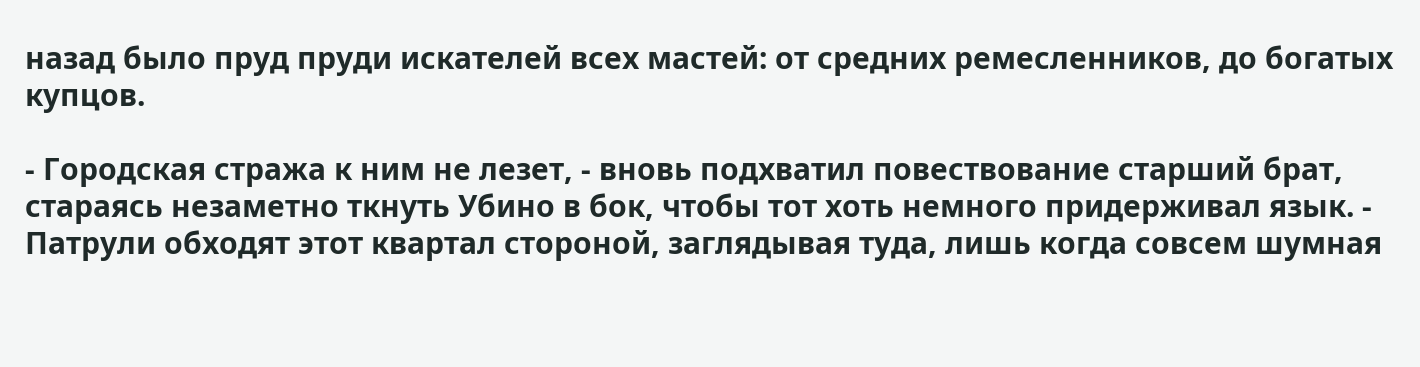назад было пруд пруди искателей всех мастей: от средних ремесленников, до богатых купцов.

- Городская стража к ним не лезет, - вновь подхватил повествование старший брат, стараясь незаметно ткнуть Убино в бок, чтобы тот хоть немного придерживал язык. - Патрули обходят этот квартал стороной, заглядывая туда, лишь когда совсем шумная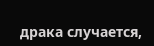драка случается,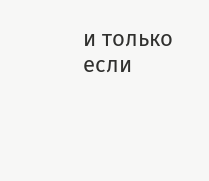и только если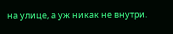на улице, а уж никак не внутри.